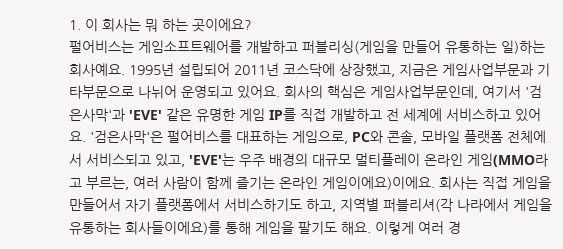1. 이 회사는 뭐 하는 곳이에요?
펄어비스는 게임소프트웨어를 개발하고 퍼블리싱(게임을 만들어 유통하는 일)하는 회사예요. 1995년 설립되어 2011년 코스닥에 상장했고, 지금은 게임사업부문과 기타부문으로 나뉘어 운영되고 있어요. 회사의 핵심은 게임사업부문인데, 여기서 '검은사막'과 'EVE' 같은 유명한 게임 IP를 직접 개발하고 전 세계에 서비스하고 있어요. '검은사막'은 펄어비스를 대표하는 게임으로, PC와 콘솔, 모바일 플랫폼 전체에서 서비스되고 있고, 'EVE'는 우주 배경의 대규모 멀티플레이 온라인 게임(MMO라고 부르는, 여러 사람이 함께 즐기는 온라인 게임이에요)이에요. 회사는 직접 게임을 만들어서 자기 플랫폼에서 서비스하기도 하고, 지역별 퍼블리셔(각 나라에서 게임을 유통하는 회사들이에요)를 통해 게임을 팔기도 해요. 이렇게 여러 경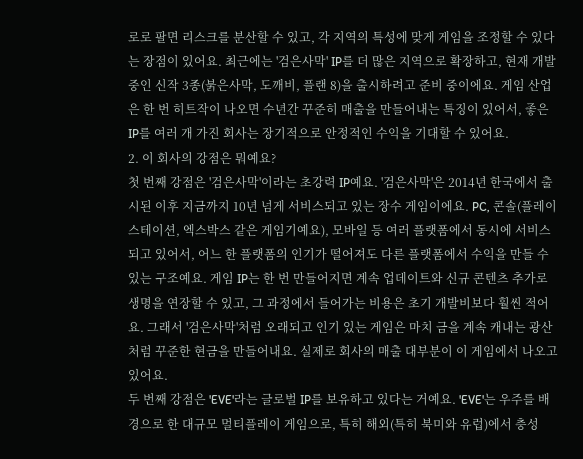로로 팔면 리스크를 분산할 수 있고, 각 지역의 특성에 맞게 게임을 조정할 수 있다는 장점이 있어요. 최근에는 '검은사막' IP를 더 많은 지역으로 확장하고, 현재 개발 중인 신작 3종(붉은사막, 도깨비, 플랜 8)을 출시하려고 준비 중이에요. 게임 산업은 한 번 히트작이 나오면 수년간 꾸준히 매출을 만들어내는 특징이 있어서, 좋은 IP를 여러 개 가진 회사는 장기적으로 안정적인 수익을 기대할 수 있어요.
2. 이 회사의 강점은 뭐예요?
첫 번째 강점은 '검은사막'이라는 초강력 IP예요. '검은사막'은 2014년 한국에서 출시된 이후 지금까지 10년 넘게 서비스되고 있는 장수 게임이에요. PC, 콘솔(플레이스테이션, 엑스박스 같은 게임기예요), 모바일 등 여러 플랫폼에서 동시에 서비스되고 있어서, 어느 한 플랫폼의 인기가 떨어져도 다른 플랫폼에서 수익을 만들 수 있는 구조예요. 게임 IP는 한 번 만들어지면 계속 업데이트와 신규 콘텐츠 추가로 생명을 연장할 수 있고, 그 과정에서 들어가는 비용은 초기 개발비보다 훨씬 적어요. 그래서 '검은사막'처럼 오래되고 인기 있는 게임은 마치 금을 계속 캐내는 광산처럼 꾸준한 현금을 만들어내요. 실제로 회사의 매출 대부분이 이 게임에서 나오고 있어요.
두 번째 강점은 'EVE'라는 글로벌 IP를 보유하고 있다는 거예요. 'EVE'는 우주를 배경으로 한 대규모 멀티플레이 게임으로, 특히 해외(특히 북미와 유럽)에서 충성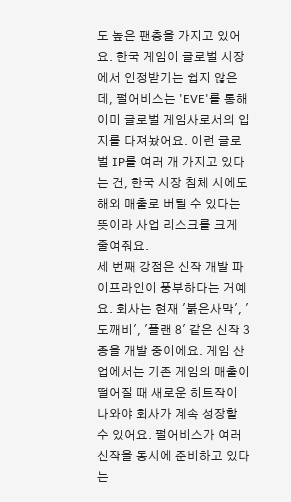도 높은 팬층을 가지고 있어요. 한국 게임이 글로벌 시장에서 인정받기는 쉽지 않은데, 펄어비스는 'EVE'를 통해 이미 글로벌 게임사로서의 입지를 다져놨어요. 이런 글로벌 IP를 여러 개 가지고 있다는 건, 한국 시장 침체 시에도 해외 매출로 버틸 수 있다는 뜻이라 사업 리스크를 크게 줄여줘요.
세 번째 강점은 신작 개발 파이프라인이 풍부하다는 거예요. 회사는 현재 '붉은사막', '도깨비', '플랜 8' 같은 신작 3종을 개발 중이에요. 게임 산업에서는 기존 게임의 매출이 떨어질 때 새로운 히트작이 나와야 회사가 계속 성장할 수 있어요. 펄어비스가 여러 신작을 동시에 준비하고 있다는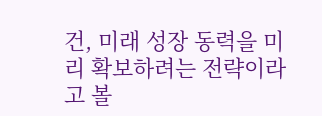건, 미래 성장 동력을 미리 확보하려는 전략이라고 볼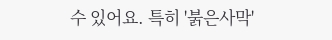수 있어요. 특히 '붉은사막'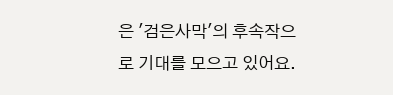은 '검은사막'의 후속작으로 기대를 모으고 있어요.